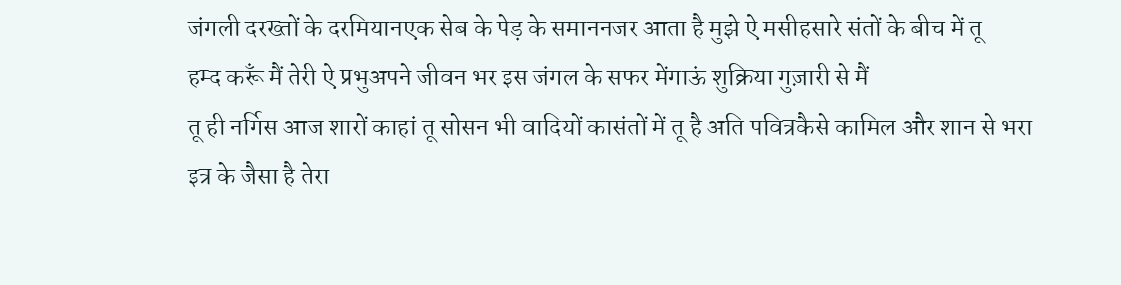जंगली दरख्तों के दरमियानएक सेब के पेड़ के समाननजर आता है मुझे ऐ मसीहसारे संतों के बीच में तू
हम्द करूँ मैं तेरी ऐ प्रभुअपने जीवन भर इस जंगल के सफर मेंगाऊं शुक्रिया गुज़ारी से मैं
तू ही नर्गिस आज शारों काहां तू सोसन भी वादियों कासंतों में तू है अति पवित्रकैसे कामिल और शान से भरा
इत्र के जैसा है तेरा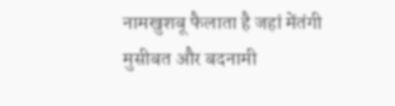नामखुशबू फैलाता है जहां मेंतंगी मुसीबत और बदनामी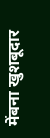मेंबना खुशबूदार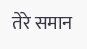तेरे समान